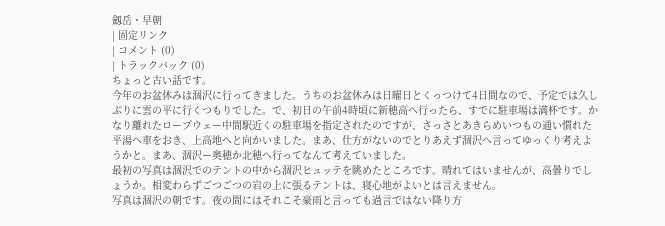劔岳・早朝
| 固定リンク
| コメント (0)
| トラックバック (0)
ちょっと古い話です。
今年のお盆休みは涸沢に行ってきました。うちのお盆休みは日曜日とくっつけて4日間なので、予定では久しぶりに雲の平に行くつもりでした。で、初日の午前4時頃に新穂高へ行ったら、すでに駐車場は満杯です。かなり離れたロープウェー中間駅近くの駐車場を指定されたのですが、さっさとあきらめいつもの通い慣れた平湯へ車をおき、上高地へと向かいました。まあ、仕方がないのでとりあえず涸沢へ言ってゆっくり考えようかと。まあ、涸沢ー奥穂か北穂へ行ってなんて考えていました。
最初の写真は涸沢でのテントの中から涸沢ヒュッテを眺めたところです。晴れてはいませんが、高曇りでしょうか。相変わらずごつごつの岩の上に張るテントは、寝心地がよいとは言えません。
写真は涸沢の朝です。夜の間にはそれこそ豪雨と言っても過言ではない降り方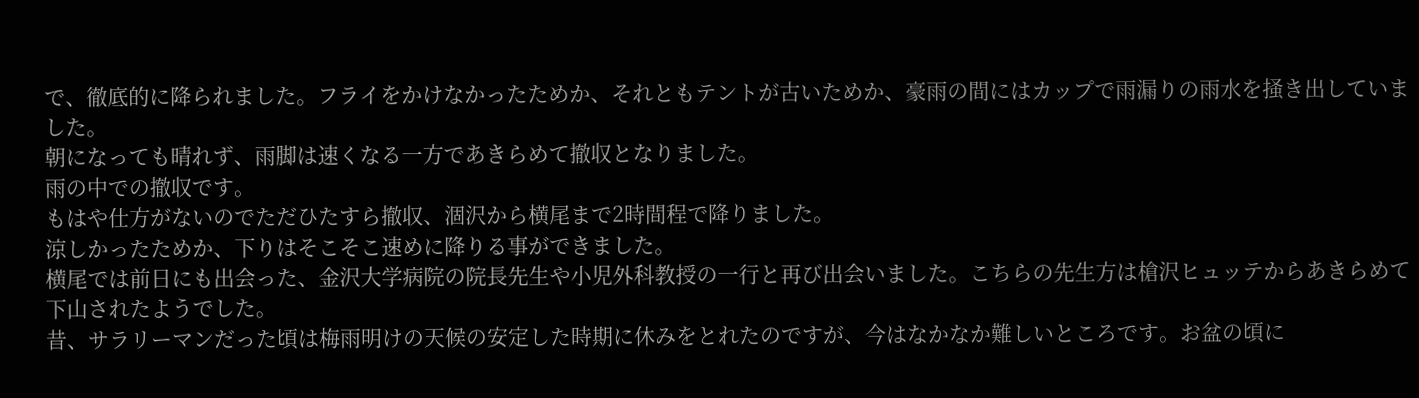で、徹底的に降られました。フライをかけなかったためか、それともテントが古いためか、豪雨の間にはカップで雨漏りの雨水を掻き出していました。
朝になっても晴れず、雨脚は速くなる一方であきらめて撤収となりました。
雨の中での撤収です。
もはや仕方がないのでただひたすら撤収、涸沢から横尾まで2時間程で降りました。
涼しかったためか、下りはそこそこ速めに降りる事ができました。
横尾では前日にも出会った、金沢大学病院の院長先生や小児外科教授の一行と再び出会いました。こちらの先生方は槍沢ヒュッテからあきらめて下山されたようでした。
昔、サラリーマンだった頃は梅雨明けの天候の安定した時期に休みをとれたのですが、今はなかなか難しいところです。お盆の頃に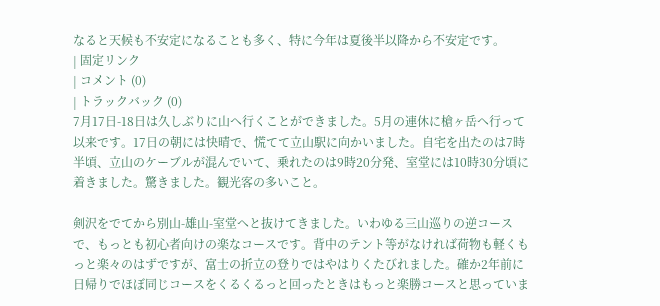なると天候も不安定になることも多く、特に今年は夏後半以降から不安定です。
| 固定リンク
| コメント (0)
| トラックバック (0)
7月17日-18日は久しぶりに山へ行くことができました。5月の連休に槍ヶ岳へ行って以来です。17日の朝には快晴で、慌てて立山駅に向かいました。自宅を出たのは7時半頃、立山のケーブルが混んでいて、乗れたのは9時20分発、室堂には10時30分頃に着きました。驚きました。観光客の多いこと。

剣沢をでてから別山-雄山-室堂へと抜けてきました。いわゆる三山巡りの逆コースで、もっとも初心者向けの楽なコースです。背中のテント等がなければ荷物も軽くもっと楽々のはずですが、富士の折立の登りではやはりくたびれました。確か2年前に日帰りでほぼ同じコースをくるくるっと回ったときはもっと楽勝コースと思っていま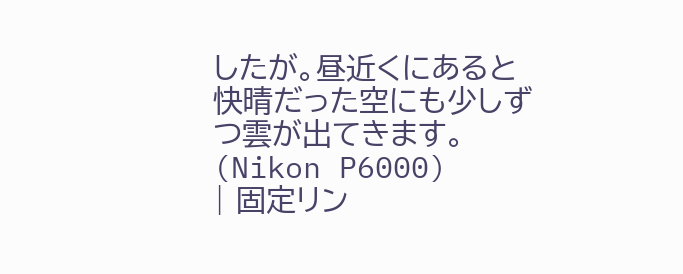したが。昼近くにあると快晴だった空にも少しずつ雲が出てきます。
(Nikon P6000)
| 固定リン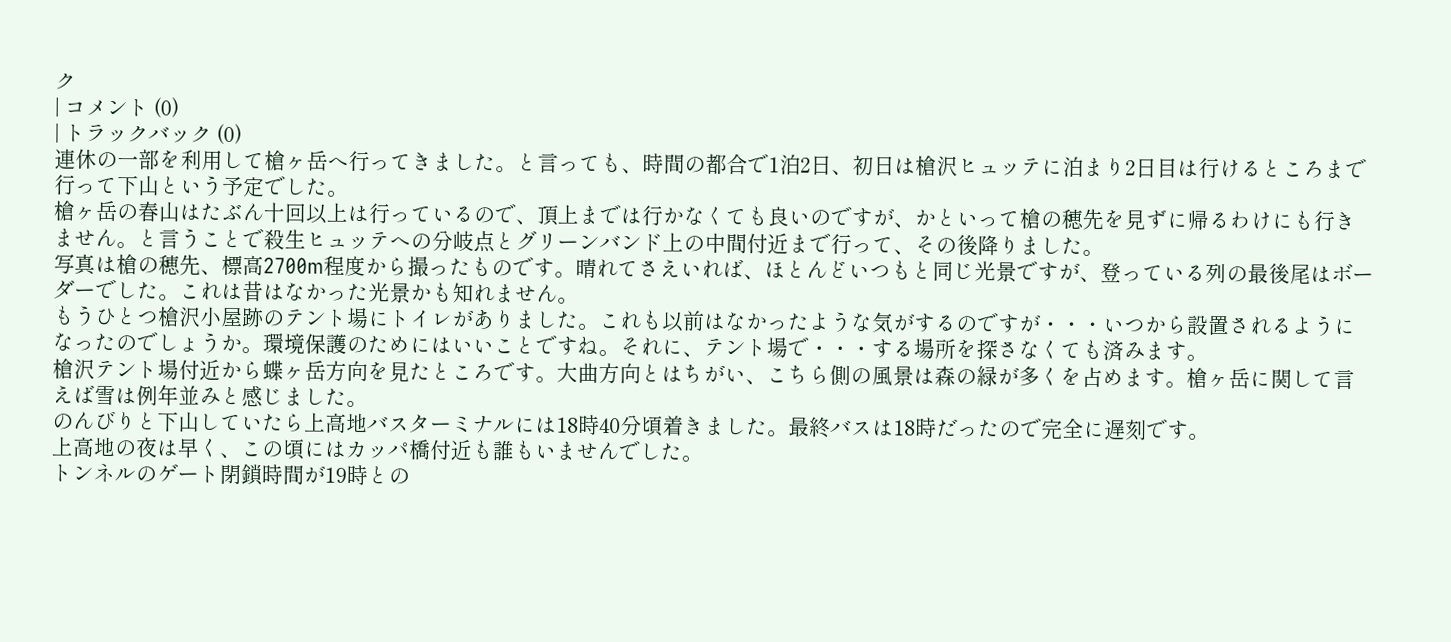ク
| コメント (0)
| トラックバック (0)
連休の一部を利用して槍ヶ岳へ行ってきました。と言っても、時間の都合で1泊2日、初日は槍沢ヒュッテに泊まり2日目は行けるところまで行って下山という予定でした。
槍ヶ岳の春山はたぶん十回以上は行っているので、頂上までは行かなくても良いのですが、かといって槍の穂先を見ずに帰るわけにも行きません。と言うことで殺生ヒュッテへの分岐点とグリーンバンド上の中間付近まで行って、その後降りました。
写真は槍の穂先、標高2700m程度から撮ったものです。晴れてさえいれば、ほとんどいつもと同じ光景ですが、登っている列の最後尾はボーダーでした。これは昔はなかった光景かも知れません。
もうひとつ槍沢小屋跡のテント場にトイレがありました。これも以前はなかったような気がするのですが・・・いつから設置されるようになったのでしょうか。環境保護のためにはいいことですね。それに、テント場で・・・する場所を探さなくても済みます。
槍沢テント場付近から蝶ヶ岳方向を見たところです。大曲方向とはちがい、こちら側の風景は森の緑が多くを占めます。槍ヶ岳に関して言えば雪は例年並みと感じました。
のんびりと下山していたら上高地バスターミナルには18時40分頃着きました。最終バスは18時だったので完全に遅刻です。
上高地の夜は早く、この頃にはカッパ橋付近も誰もいませんでした。
トンネルのゲート閉鎖時間が19時との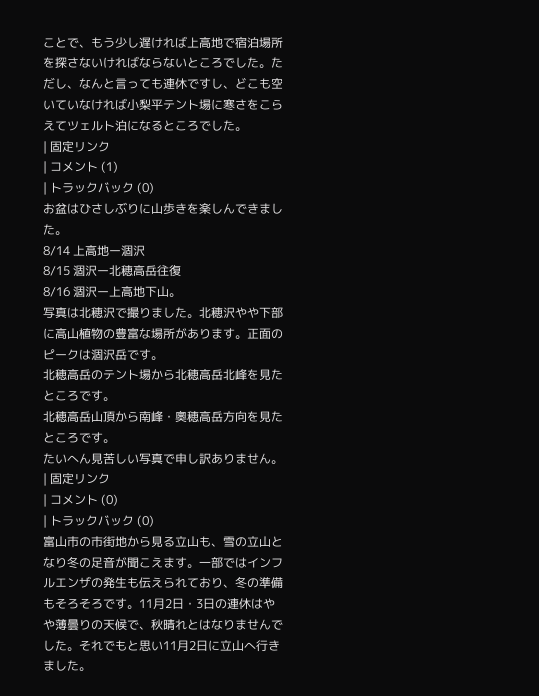ことで、もう少し遅ければ上高地で宿泊場所を探さないければならないところでした。ただし、なんと言っても連休ですし、どこも空いていなければ小梨平テント場に寒さをこらえてツェルト泊になるところでした。
| 固定リンク
| コメント (1)
| トラックバック (0)
お盆はひさしぶりに山歩きを楽しんできました。
8/14 上高地ー涸沢
8/15 涸沢ー北穂高岳往復
8/16 涸沢ー上高地下山。
写真は北穂沢で撮りました。北穂沢やや下部に高山植物の豊富な場所があります。正面のピークは涸沢岳です。
北穂高岳のテント場から北穂高岳北峰を見たところです。
北穂高岳山頂から南峰・奧穂高岳方向を見たところです。
たいへん見苦しい写真で申し訳ありません。
| 固定リンク
| コメント (0)
| トラックバック (0)
富山市の市街地から見る立山も、雪の立山となり冬の足音が聞こえます。一部ではインフルエンザの発生も伝えられており、冬の準備もそろそろです。11月2日・3日の連休はやや薄曇りの天候で、秋晴れとはなりませんでした。それでもと思い11月2日に立山へ行きました。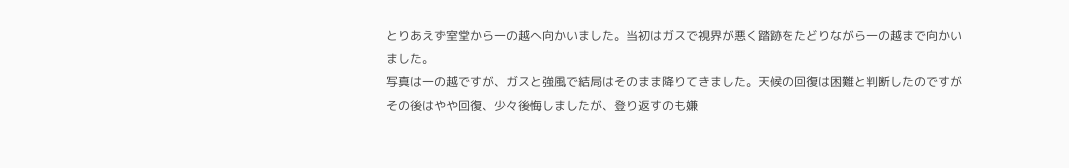とりあえず室堂から一の越へ向かいました。当初はガスで視界が悪く踏跡をたどりながら一の越まで向かいました。
写真は一の越ですが、ガスと強風で結局はそのまま降りてきました。天候の回復は困難と判断したのですがその後はやや回復、少々後悔しましたが、登り返すのも嫌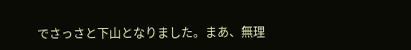でさっさと下山となりました。まあ、無理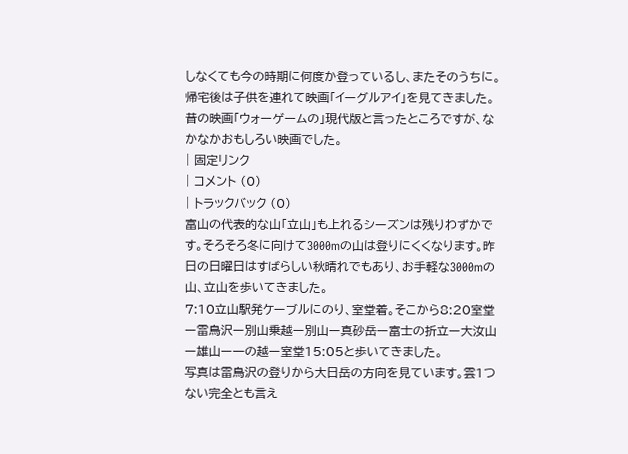しなくても今の時期に何度か登っているし、またそのうちに。
帰宅後は子供を連れて映画「イーグルアイ」を見てきました。昔の映画「ウォーゲームの」現代版と言ったところですが、なかなかおもしろい映画でした。
| 固定リンク
| コメント (0)
| トラックバック (0)
富山の代表的な山「立山」も上れるシーズンは残りわずかです。そろそろ冬に向けて3000mの山は登りにくくなります。昨日の日曜日はすばらしい秋晴れでもあり、お手軽な3000mの山、立山を歩いてきました。
7:10立山駅発ケーブルにのり、室堂着。そこから8:20室堂ー雷鳥沢ー別山乗越ー別山ー真砂岳ー富士の折立ー大汝山ー雄山ー一の越ー室堂15:05と歩いてきました。
写真は雷鳥沢の登りから大日岳の方向を見ています。雲1つない完全とも言え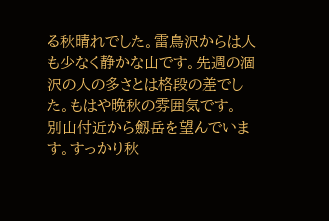る秋晴れでした。雷鳥沢からは人も少なく静かな山です。先週の涸沢の人の多さとは格段の差でした。もはや晩秋の雰囲気です。
別山付近から劔岳を望んでいます。すっかり秋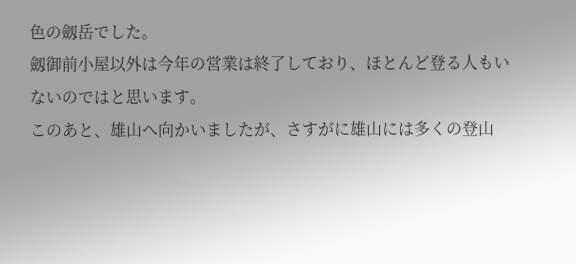色の劔岳でした。
劔御前小屋以外は今年の営業は終了しており、ほとんど登る人もいないのではと思います。
このあと、雄山へ向かいましたが、さすがに雄山には多くの登山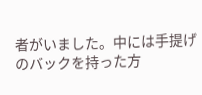者がいました。中には手提げのバックを持った方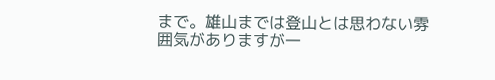まで。雄山までは登山とは思わない雰囲気がありますが一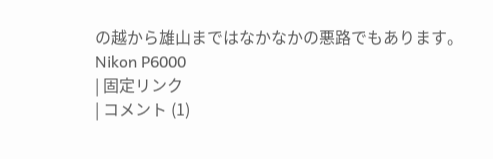の越から雄山まではなかなかの悪路でもあります。
Nikon P6000
| 固定リンク
| コメント (1)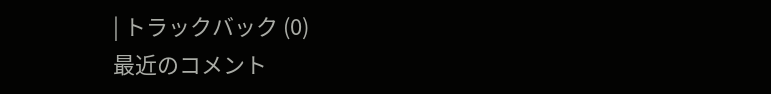| トラックバック (0)
最近のコメント